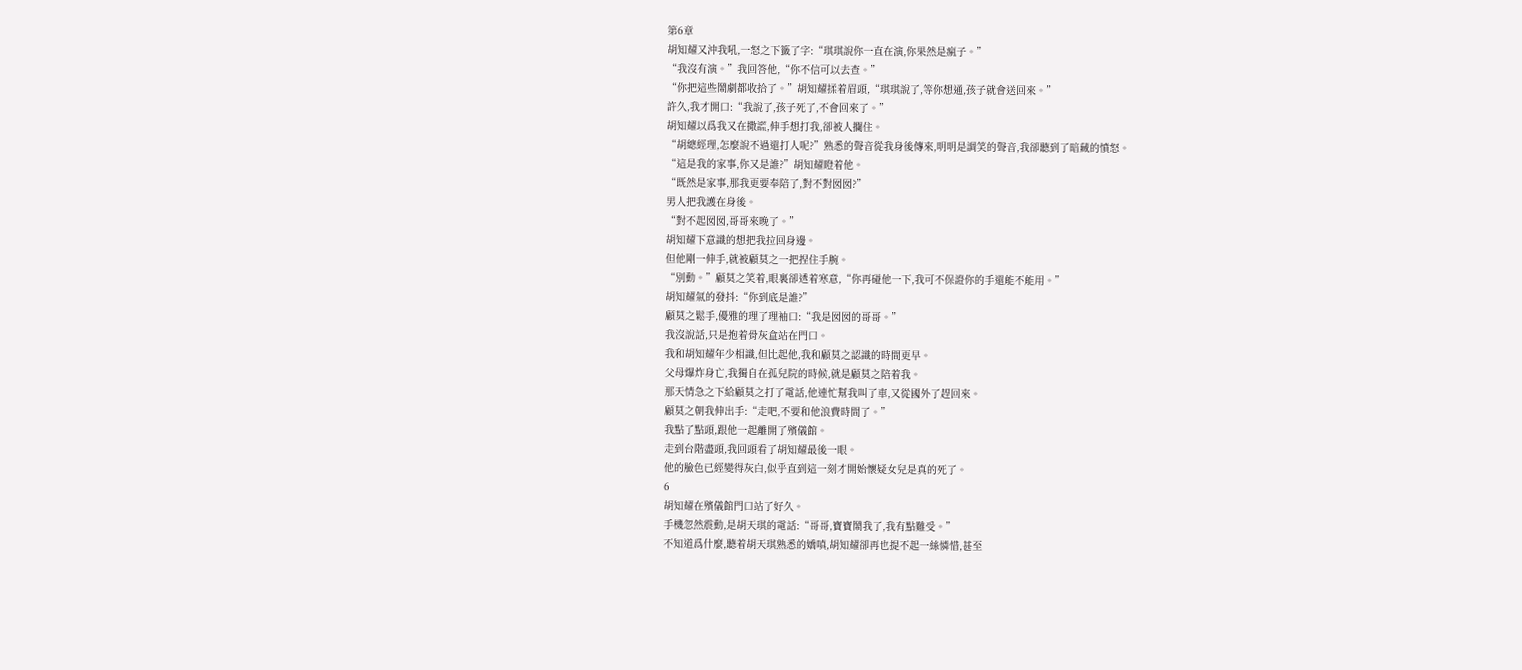第6章
胡知耀又沖我吼,一怒之下籤了字:“琪琪說你一直在演,你果然是瘋子。”
“我沒有演。”我回答他,“你不信可以去查。”
“你把這些鬧劇都收拾了。”胡知耀揉着眉頭,“琪琪說了,等你想通,孩子就會送回來。”
許久,我才開口:“我說了,孩子死了,不會回來了。”
胡知耀以爲我又在撒謊,伸手想打我,卻被人攔住。
“胡總經理,怎麼說不過還打人呢?”熟悉的聲音從我身後傳來,明明是調笑的聲音,我卻聽到了暗藏的憤怒。
“這是我的家事,你又是誰?”胡知耀瞪着他。
“既然是家事,那我更要奉陪了,對不對囡囡?”
男人把我護在身後。
“對不起囡囡,哥哥來晚了。”
胡知耀下意識的想把我拉回身邊。
但他剛一伸手,就被顧莫之一把捏住手腕。
“別動。”顧莫之笑着,眼裏卻透着寒意,“你再碰他一下,我可不保證你的手還能不能用。”
胡知耀氣的發抖:“你到底是誰?”
顧莫之鬆手,優雅的理了理袖口:“我是囡囡的哥哥。”
我沒說話,只是抱着骨灰盒站在門口。
我和胡知耀年少相識,但比起他,我和顧莫之認識的時間更早。
父母爆炸身亡,我獨自在孤兒院的時候,就是顧莫之陪着我。
那天情急之下給顧莫之打了電話,他連忙幫我叫了車,又從國外了趕回來。
顧莫之朝我伸出手:“走吧,不要和他浪費時間了。”
我點了點頭,跟他一起離開了殯儀館。
走到台階盡頭,我回頭看了胡知耀最後一眼。
他的臉色已經變得灰白,似乎直到這一刻才開始懷疑女兒是真的死了。
6
胡知耀在殯儀館門口站了好久。
手機忽然震動,是胡天琪的電話:“哥哥,寶寶鬧我了,我有點難受。”
不知道爲什麼,聽着胡天琪熟悉的嬌嗔,胡知耀卻再也提不起一絲憐惜,甚至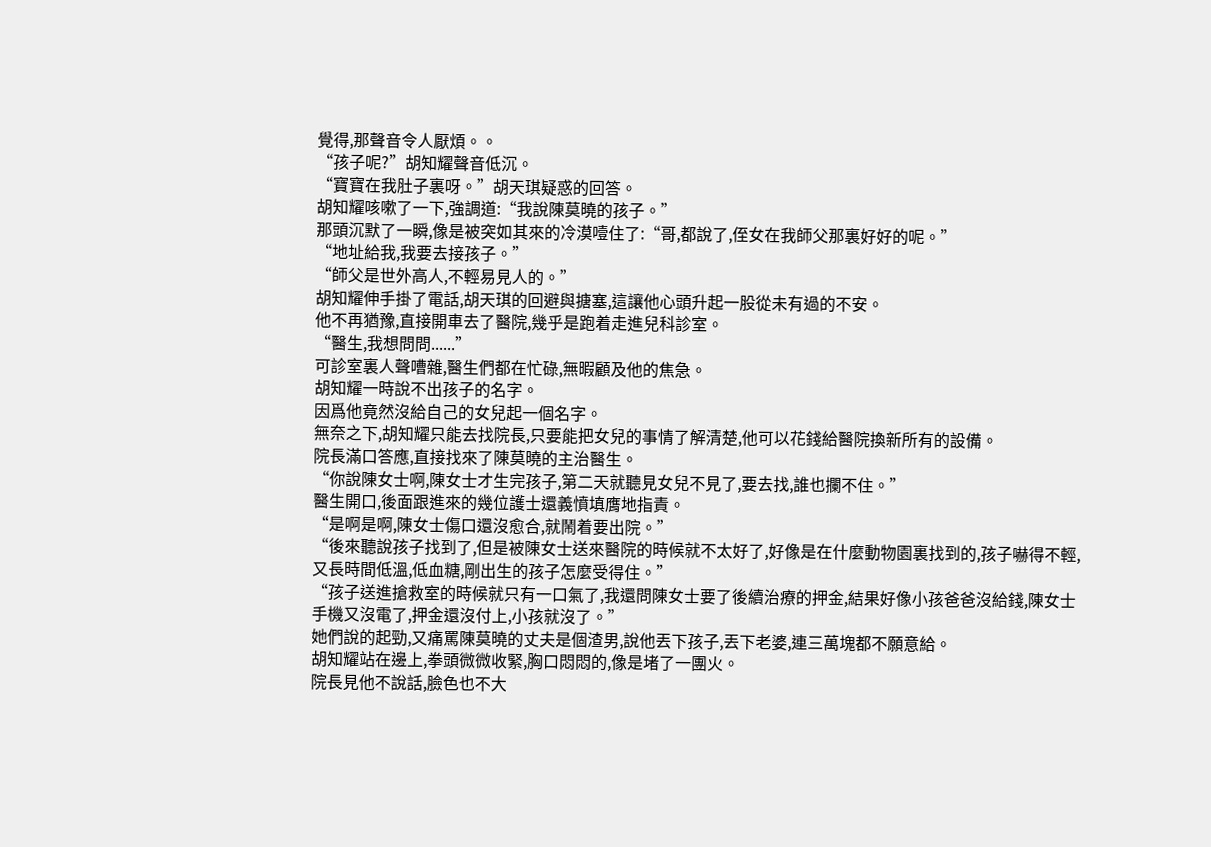覺得,那聲音令人厭煩。。
“孩子呢?”胡知耀聲音低沉。
“寶寶在我肚子裏呀。”胡天琪疑惑的回答。
胡知耀咳嗽了一下,強調道:“我說陳莫曉的孩子。”
那頭沉默了一瞬,像是被突如其來的冷漠噎住了:“哥,都說了,侄女在我師父那裏好好的呢。”
“地址給我,我要去接孩子。”
“師父是世外高人,不輕易見人的。”
胡知耀伸手掛了電話,胡天琪的回避與搪塞,這讓他心頭升起一股從未有過的不安。
他不再猶豫,直接開車去了醫院,幾乎是跑着走進兒科診室。
“醫生,我想問問......”
可診室裏人聲嘈雜,醫生們都在忙碌,無暇顧及他的焦急。
胡知耀一時說不出孩子的名字。
因爲他竟然沒給自己的女兒起一個名字。
無奈之下,胡知耀只能去找院長,只要能把女兒的事情了解清楚,他可以花錢給醫院換新所有的設備。
院長滿口答應,直接找來了陳莫曉的主治醫生。
“你說陳女士啊,陳女士才生完孩子,第二天就聽見女兒不見了,要去找,誰也攔不住。”
醫生開口,後面跟進來的幾位護士還義憤填膺地指責。
“是啊是啊,陳女士傷口還沒愈合,就鬧着要出院。”
“後來聽說孩子找到了,但是被陳女士送來醫院的時候就不太好了,好像是在什麼動物園裏找到的,孩子嚇得不輕,又長時間低溫,低血糖,剛出生的孩子怎麼受得住。”
“孩子送進搶救室的時候就只有一口氣了,我還問陳女士要了後續治療的押金,結果好像小孩爸爸沒給錢,陳女士手機又沒電了,押金還沒付上,小孩就沒了。”
她們說的起勁,又痛罵陳莫曉的丈夫是個渣男,說他丟下孩子,丟下老婆,連三萬塊都不願意給。
胡知耀站在邊上,拳頭微微收緊,胸口悶悶的,像是堵了一團火。
院長見他不說話,臉色也不大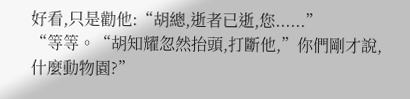好看,只是勸他:“胡總,逝者已逝,您......”
“等等。“胡知耀忽然抬頭,打斷他,”你們剛才說,什麼動物園?”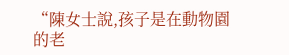“陳女士說,孩子是在動物園的老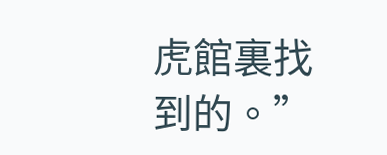虎館裏找到的。”